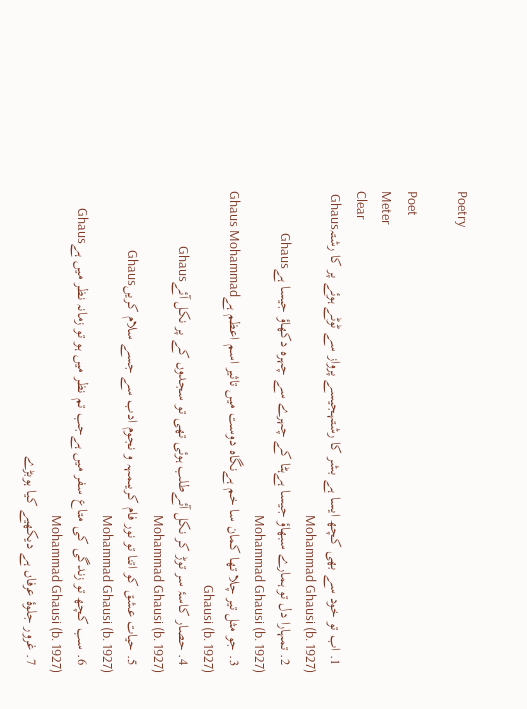Poetry

Poet
Meter
Clear
  1. اب تو خود سے بھی کچھ ایسا ہے بشر کا رشتہجیسے پرواز سے ٹوٹے ہوئے پر کا رشتہGhaus Mohammad Ghausi (b. 1927)
  2. تمہارا دل تو ہمارے سبھاؤ جیسا ہےہٹا کے چہرے سے چہرہ دکھاؤ جیسا ہےGhaus Mohammad Ghausi (b. 1927)
  3. جو مثل تیر چلا تھا کمان سا خم ہےنگاہ دوست میں تاثیر اسم اعظم ہےGhaus Mohammad Ghausi (b. 1927)
  4. حصار کاسۂ سر توڑ کر نکل آئےطلب ہوئی تھی تو سجدوں کے پر نکل آئےGhaus Mohammad Ghausi (b. 1927)
  5. حیات عشق کو اتنا تو نور فام کریںمہہ‌ و نجوم ادب سے جسے سلام کریںGhaus Mohammad Ghausi (b. 1927)
  6. سب کچھ تو زندگی کی متاع سفر میں ہےجب تم نظر میں ہو تو زمانہ نظر میں ہےGhaus Mohammad Ghausi (b. 1927)
  7. غرور جلوۂ عرفاں ہے دیکھیے کیا ہوبڑے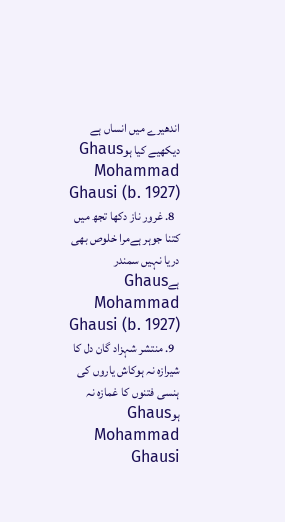اندھیرے میں انساں ہے دیکھیے کیا ہوGhaus Mohammad Ghausi (b. 1927)
  8. غرور ناز دکھا تجھ میں کتنا جوہر ہےمرا خلوص بھی دریا نہیں سمندر ہےGhaus Mohammad Ghausi (b. 1927)
  9. منتشر شہزاد گان دل کا شیرازہ نہ ہوکاش یاروں کی ہنسی فتنوں کا غمازہ نہ ہوGhaus Mohammad Ghausi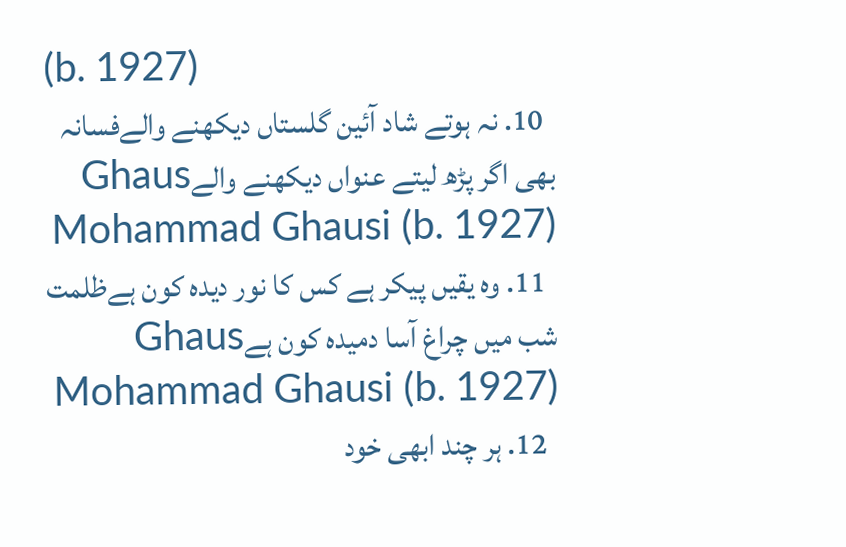(b. 1927)
  10. نہ ہوتے شاد آئین گلستاں دیکھنے والےفسانہ بھی اگر پڑھ لیتے عنواں دیکھنے والےGhaus Mohammad Ghausi (b. 1927)
  11. وہ یقیں پیکر ہے کس کا نور دیدہ کون ہےظلمت شب میں چراغ آسا دمیدہ کون ہےGhaus Mohammad Ghausi (b. 1927)
  12. ہر چند ابھی خود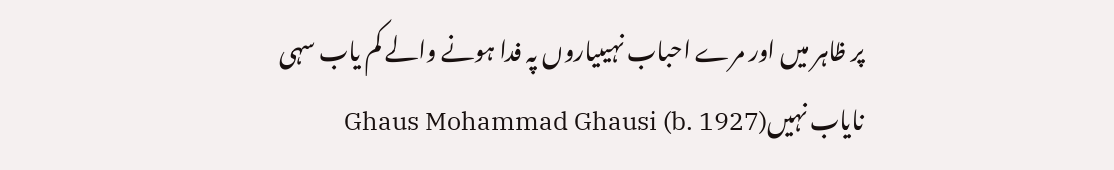پر ظاہر میں اور مرے احباب نہیںیاروں پہ فدا ہونے والے کم یاب سہی نایاب نہیںGhaus Mohammad Ghausi (b. 1927)